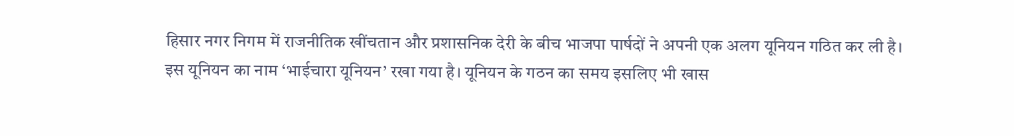हिसार नगर निगम में राजनीतिक खींचतान और प्रशासनिक देरी के बीच भाजपा पार्षदों ने अपनी एक अलग यूनियन गठित कर ली है। इस यूनियन का नाम ‘भाईचारा यूनियन’ रखा गया है। यूनियन के गठन का समय इसलिए भी खास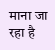माना जा रहा है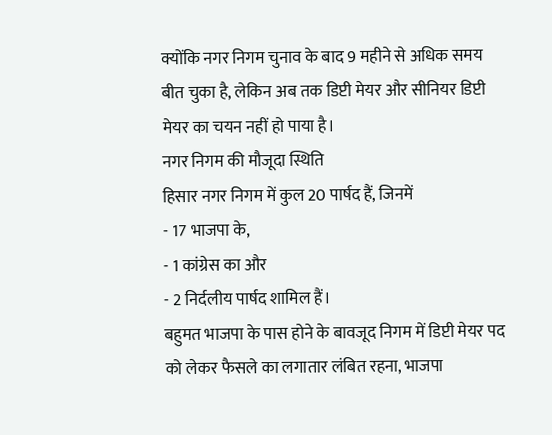क्योंकि नगर निगम चुनाव के बाद 9 महीने से अधिक समय बीत चुका है, लेकिन अब तक डिप्टी मेयर और सीनियर डिप्टी मेयर का चयन नहीं हो पाया है।
नगर निगम की मौजूदा स्थिति
हिसार नगर निगम में कुल 20 पार्षद हैं, जिनमें
- 17 भाजपा के,
- 1 कांग्रेस का और
- 2 निर्दलीय पार्षद शामिल हैं।
बहुमत भाजपा के पास होने के बावजूद निगम में डिप्टी मेयर पद को लेकर फैसले का लगातार लंबित रहना, भाजपा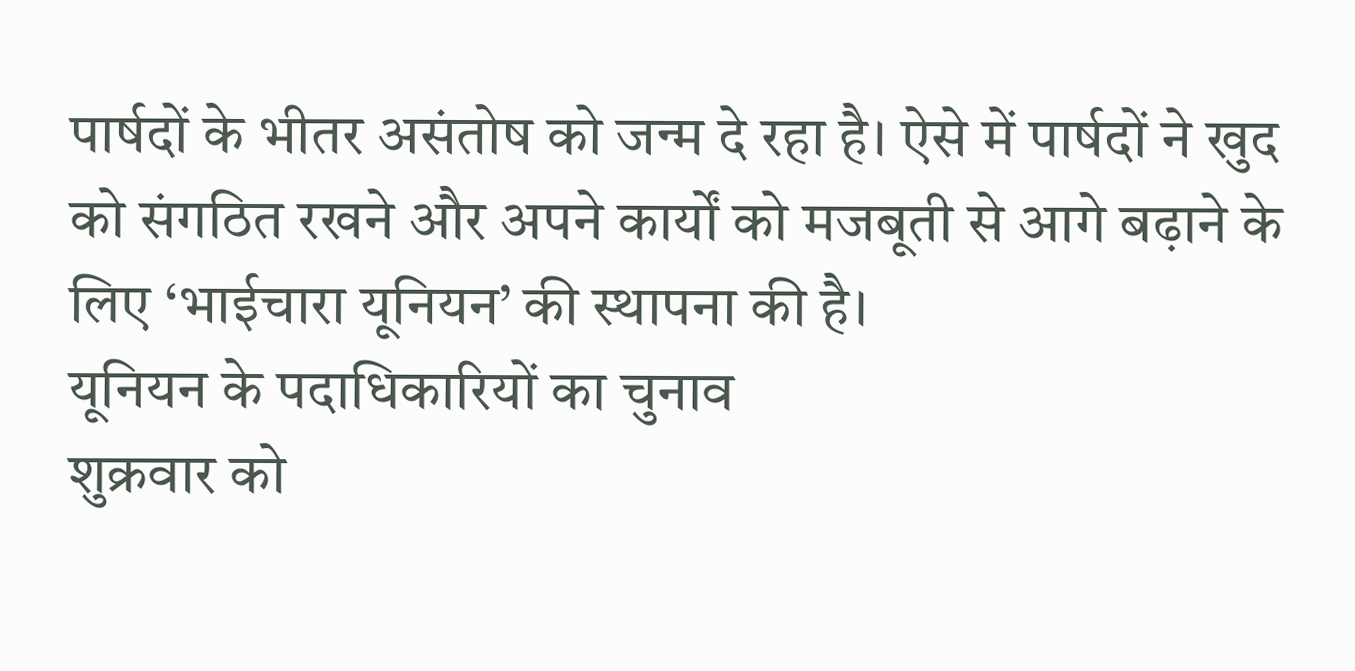पार्षदों के भीतर असंतोष को जन्म दे रहा है। ऐसे में पार्षदों ने खुद को संगठित रखने और अपने कार्यों को मजबूती से आगे बढ़ाने के लिए ‘भाईचारा यूनियन’ की स्थापना की है।
यूनियन के पदाधिकारियों का चुनाव
शुक्रवार को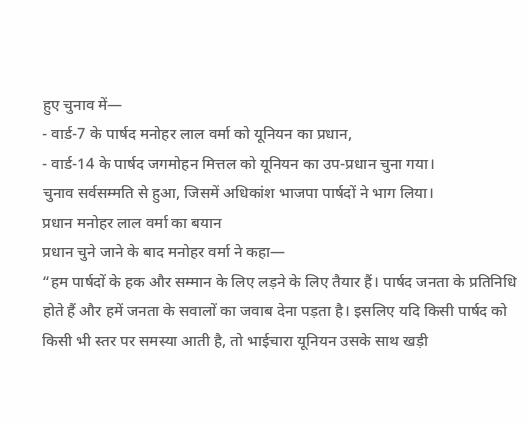हुए चुनाव में—
- वार्ड-7 के पार्षद मनोहर लाल वर्मा को यूनियन का प्रधान,
- वार्ड-14 के पार्षद जगमोहन मित्तल को यूनियन का उप-प्रधान चुना गया।
चुनाव सर्वसम्मति से हुआ, जिसमें अधिकांश भाजपा पार्षदों ने भाग लिया।
प्रधान मनोहर लाल वर्मा का बयान
प्रधान चुने जाने के बाद मनोहर वर्मा ने कहा—
“हम पार्षदों के हक और सम्मान के लिए लड़ने के लिए तैयार हैं। पार्षद जनता के प्रतिनिधि होते हैं और हमें जनता के सवालों का जवाब देना पड़ता है। इसलिए यदि किसी पार्षद को किसी भी स्तर पर समस्या आती है, तो भाईचारा यूनियन उसके साथ खड़ी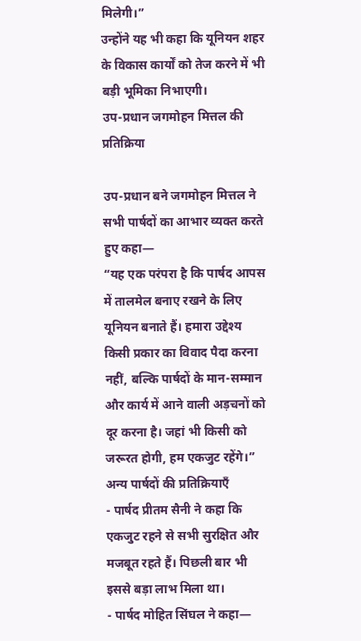मिलेगी।”
उन्होंने यह भी कहा कि यूनियन शहर के विकास कार्यों को तेज करने में भी बड़ी भूमिका निभाएगी।
उप-प्रधान जगमोहन मित्तल की प्रतिक्रिया

उप-प्रधान बने जगमोहन मित्तल ने सभी पार्षदों का आभार व्यक्त करते हुए कहा—
“यह एक परंपरा है कि पार्षद आपस में तालमेल बनाए रखने के लिए यूनियन बनाते हैं। हमारा उद्देश्य किसी प्रकार का विवाद पैदा करना नहीं, बल्कि पार्षदों के मान-सम्मान और कार्य में आने वाली अड़चनों को दूर करना है। जहां भी किसी को जरूरत होगी, हम एकजुट रहेंगे।”
अन्य पार्षदों की प्रतिक्रियाएँ
- पार्षद प्रीतम सैनी ने कहा कि एकजुट रहने से सभी सुरक्षित और मजबूत रहते हैं। पिछली बार भी इससे बड़ा लाभ मिला था।
- पार्षद मोहित सिंघल ने कहा—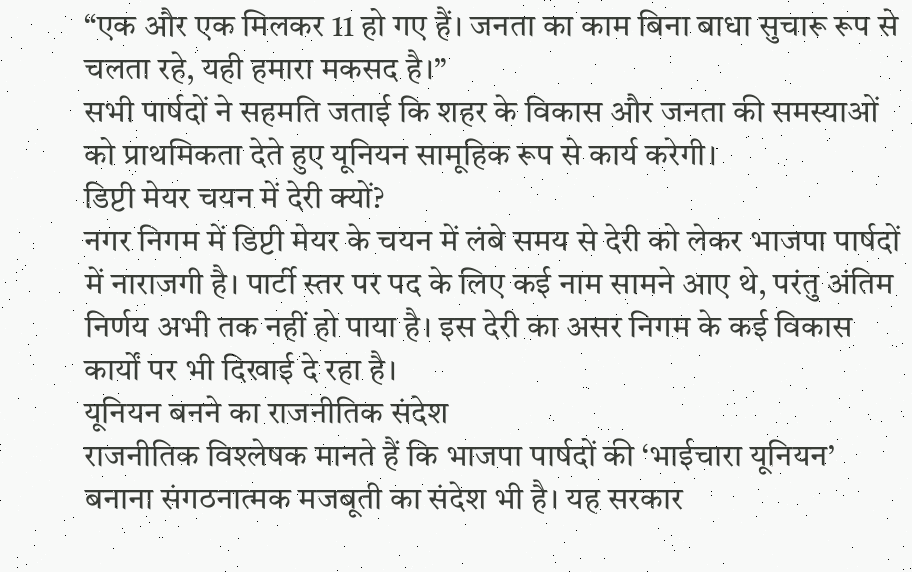“एक और एक मिलकर 11 हो गए हैं। जनता का काम बिना बाधा सुचारू रूप से चलता रहे, यही हमारा मकसद है।”
सभी पार्षदों ने सहमति जताई कि शहर के विकास और जनता की समस्याओं को प्राथमिकता देते हुए यूनियन सामूहिक रूप से कार्य करेगी।
डिप्टी मेयर चयन में देरी क्यों?
नगर निगम में डिप्टी मेयर के चयन में लंबे समय से देरी को लेकर भाजपा पार्षदों में नाराजगी है। पार्टी स्तर पर पद के लिए कई नाम सामने आए थे, परंतु अंतिम निर्णय अभी तक नहीं हो पाया है। इस देरी का असर निगम के कई विकास कार्यों पर भी दिखाई दे रहा है।
यूनियन बनने का राजनीतिक संदेश
राजनीतिक विश्लेषक मानते हैं कि भाजपा पार्षदों की ‘भाईचारा यूनियन’ बनाना संगठनात्मक मजबूती का संदेश भी है। यह सरकार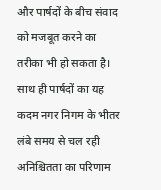और पार्षदों के बीच संवाद को मजबूत करने का तरीका भी हो सकता है। साथ ही पार्षदों का यह कदम नगर निगम के भीतर लंबे समय से चल रही अनिश्चितता का परिणाम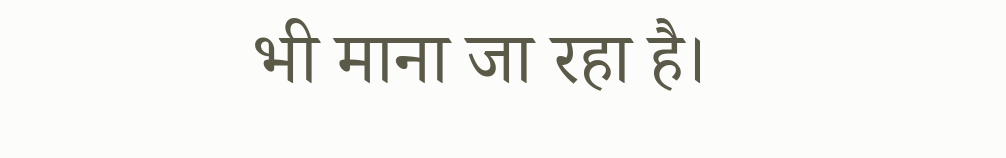भी माना जा रहा है।